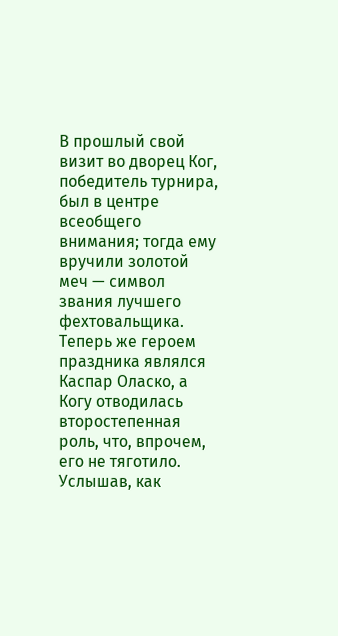В прошлый свой визит во дворец Ког, победитель турнира, был в центре всеобщего внимания; тогда ему вручили золотой меч — символ звания лучшего фехтовальщика.
Теперь же героем праздника являлся Каспар Оласко, а Когу отводилась второстепенная роль, что, впрочем, его не тяготило. Услышав, как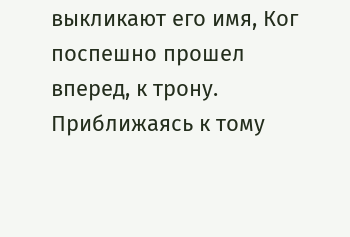выкликают его имя, Ког поспешно прошел вперед, к трону. Приближаясь к тому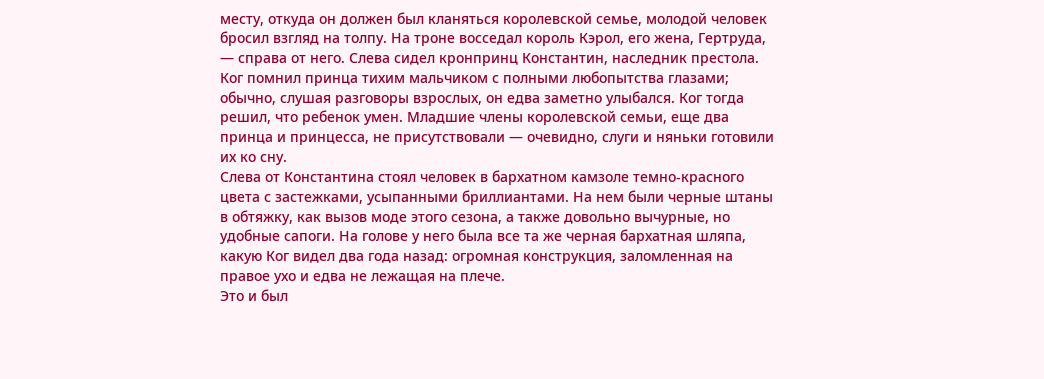месту, откуда он должен был кланяться королевской семье, молодой человек бросил взгляд на толпу. На троне восседал король Кэрол, его жена, Гертруда, — справа от него. Слева сидел кронпринц Константин, наследник престола. Ког помнил принца тихим мальчиком с полными любопытства глазами; обычно, слушая разговоры взрослых, он едва заметно улыбался. Ког тогда решил, что ребенок умен. Младшие члены королевской семьи, еще два принца и принцесса, не присутствовали — очевидно, слуги и няньки готовили их ко сну.
Слева от Константина стоял человек в бархатном камзоле темно-красного цвета с застежками, усыпанными бриллиантами. На нем были черные штаны в обтяжку, как вызов моде этого сезона, а также довольно вычурные, но удобные сапоги. На голове у него была все та же черная бархатная шляпа, какую Ког видел два года назад: огромная конструкция, заломленная на правое ухо и едва не лежащая на плече.
Это и был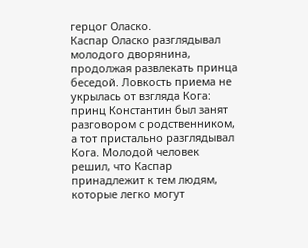герцог Оласко.
Каспар Оласко разглядывал молодого дворянина, продолжая развлекать принца беседой. Ловкость приема не укрылась от взгляда Кога: принц Константин был занят разговором с родственником, а тот пристально разглядывал Кога. Молодой человек решил, что Каспар принадлежит к тем людям, которые легко могут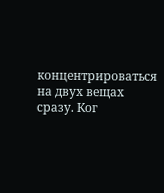концентрироваться на двух вещах сразу. Ког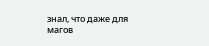знал, что даже для магов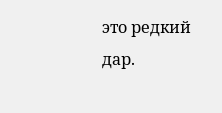это редкий дар.